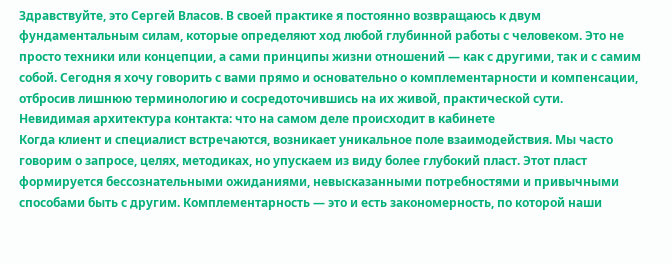Здравствуйте, это Сергей Власов. В своей практике я постоянно возвращаюсь к двум фундаментальным силам, которые определяют ход любой глубинной работы с человеком. Это не просто техники или концепции, а сами принципы жизни отношений — как с другими, так и с самим собой. Сегодня я хочу говорить с вами прямо и основательно о комплементарности и компенсации, отбросив лишнюю терминологию и сосредоточившись на их живой, практической сути.
Невидимая архитектура контакта: что на самом деле происходит в кабинете
Когда клиент и специалист встречаются, возникает уникальное поле взаимодействия. Мы часто говорим о запросе, целях, методиках, но упускаем из виду более глубокий пласт. Этот пласт формируется бессознательными ожиданиями, невысказанными потребностями и привычными способами быть с другим. Комплементарность — это и есть закономерность, по которой наши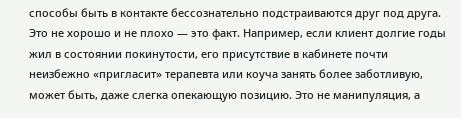способы быть в контакте бессознательно подстраиваются друг под друга. Это не хорошо и не плохо — это факт. Например, если клиент долгие годы жил в состоянии покинутости, его присутствие в кабинете почти неизбежно «пригласит» терапевта или коуча занять более заботливую, может быть, даже слегка опекающую позицию. Это не манипуляция, а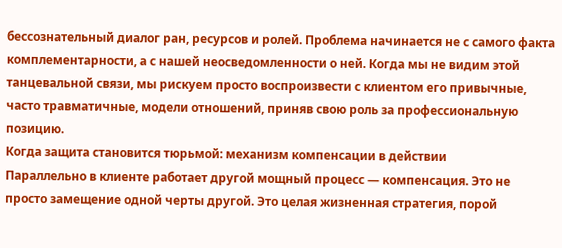бессознательный диалог ран, ресурсов и ролей. Проблема начинается не с самого факта комплементарности, а с нашей неосведомленности о ней. Когда мы не видим этой танцевальной связи, мы рискуем просто воспроизвести с клиентом его привычные, часто травматичные, модели отношений, приняв свою роль за профессиональную позицию.
Когда защита становится тюрьмой: механизм компенсации в действии
Параллельно в клиенте работает другой мощный процесс — компенсация. Это не просто замещение одной черты другой. Это целая жизненная стратегия, порой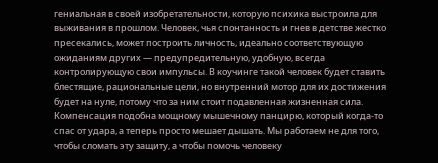гениальная в своей изобретательности, которую психика выстроила для выживания в прошлом. Человек, чья спонтанность и гнев в детстве жестко пресекались, может построить личность, идеально соответствующую ожиданиям других — предупредительную, удобную, всегда контролирующую свои импульсы. В коучинге такой человек будет ставить блестящие, рациональные цели, но внутренний мотор для их достижения будет на нуле, потому что за ним стоит подавленная жизненная сила. Компенсация подобна мощному мышечному панцирю, который когда-то спас от удара, а теперь просто мешает дышать. Мы работаем не для того, чтобы сломать эту защиту, а чтобы помочь человеку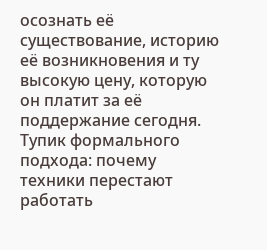осознать её существование, историю её возникновения и ту высокую цену, которую он платит за её поддержание сегодня.
Тупик формального подхода: почему техники перестают работать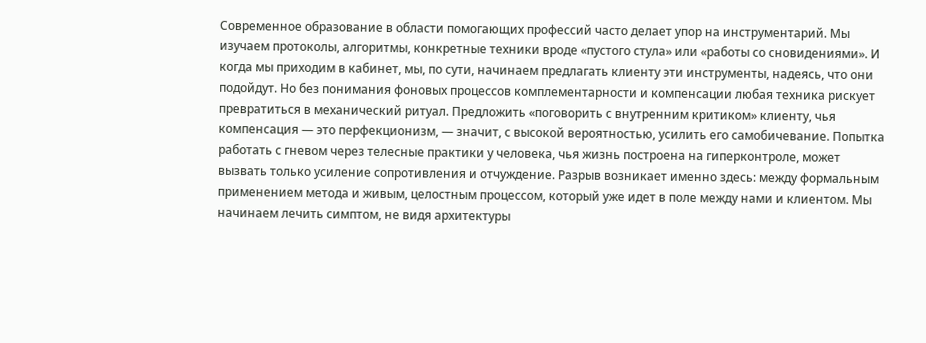Современное образование в области помогающих профессий часто делает упор на инструментарий. Мы изучаем протоколы, алгоритмы, конкретные техники вроде «пустого стула» или «работы со сновидениями». И когда мы приходим в кабинет, мы, по сути, начинаем предлагать клиенту эти инструменты, надеясь, что они подойдут. Но без понимания фоновых процессов комплементарности и компенсации любая техника рискует превратиться в механический ритуал. Предложить «поговорить с внутренним критиком» клиенту, чья компенсация — это перфекционизм, — значит, с высокой вероятностью, усилить его самобичевание. Попытка работать с гневом через телесные практики у человека, чья жизнь построена на гиперконтроле, может вызвать только усиление сопротивления и отчуждение. Разрыв возникает именно здесь: между формальным применением метода и живым, целостным процессом, который уже идет в поле между нами и клиентом. Мы начинаем лечить симптом, не видя архитектуры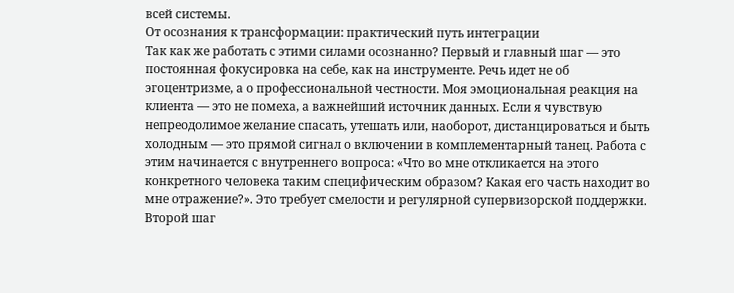всей системы.
От осознания к трансформации: практический путь интеграции
Так как же работать с этими силами осознанно? Первый и главный шаг — это постоянная фокусировка на себе, как на инструменте. Речь идет не об эгоцентризме, а о профессиональной честности. Моя эмоциональная реакция на клиента — это не помеха, а важнейший источник данных. Если я чувствую непреодолимое желание спасать, утешать или, наоборот, дистанцироваться и быть холодным — это прямой сигнал о включении в комплементарный танец. Работа с этим начинается с внутреннего вопроса: «Что во мне откликается на этого конкретного человека таким специфическим образом? Какая его часть находит во мне отражение?». Это требует смелости и регулярной супервизорской поддержки.
Второй шаг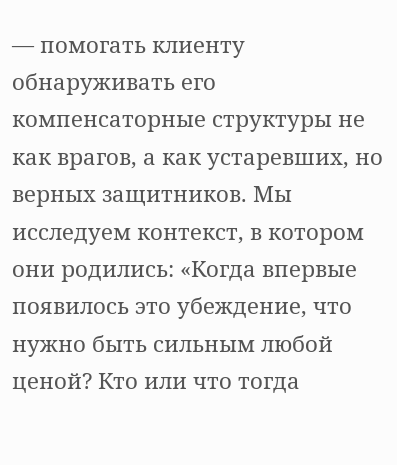— помогать клиенту обнаруживать его компенсаторные структуры не как врагов, а как устаревших, но верных защитников. Мы исследуем контекст, в котором они родились: «Когда впервые появилось это убеждение, что нужно быть сильным любой ценой? Кто или что тогда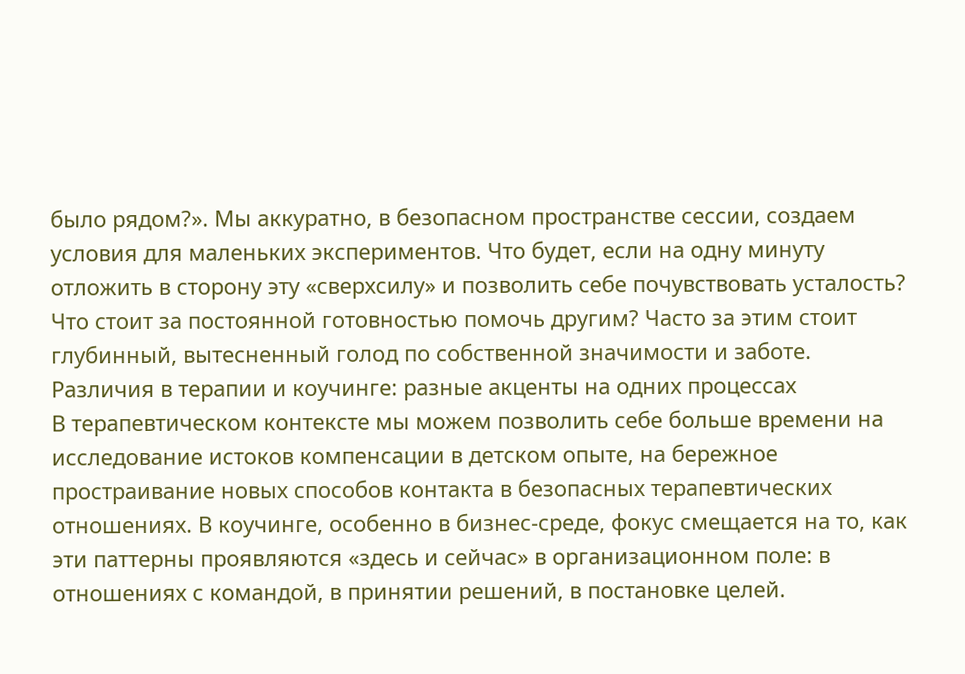было рядом?». Мы аккуратно, в безопасном пространстве сессии, создаем условия для маленьких экспериментов. Что будет, если на одну минуту отложить в сторону эту «сверхсилу» и позволить себе почувствовать усталость? Что стоит за постоянной готовностью помочь другим? Часто за этим стоит глубинный, вытесненный голод по собственной значимости и заботе.
Различия в терапии и коучинге: разные акценты на одних процессах
В терапевтическом контексте мы можем позволить себе больше времени на исследование истоков компенсации в детском опыте, на бережное простраивание новых способов контакта в безопасных терапевтических отношениях. В коучинге, особенно в бизнес-среде, фокус смещается на то, как эти паттерны проявляются «здесь и сейчас» в организационном поле: в отношениях с командой, в принятии решений, в постановке целей.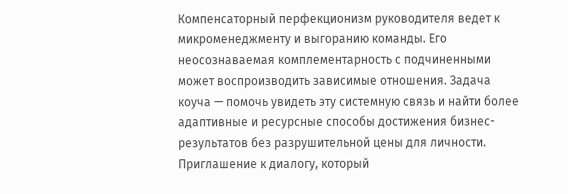Компенсаторный перфекционизм руководителя ведет к микроменеджменту и выгоранию команды. Его неосознаваемая комплементарность с подчиненными может воспроизводить зависимые отношения. Задача коуча — помочь увидеть эту системную связь и найти более адаптивные и ресурсные способы достижения бизнес-результатов без разрушительной цены для личности.
Приглашение к диалогу, который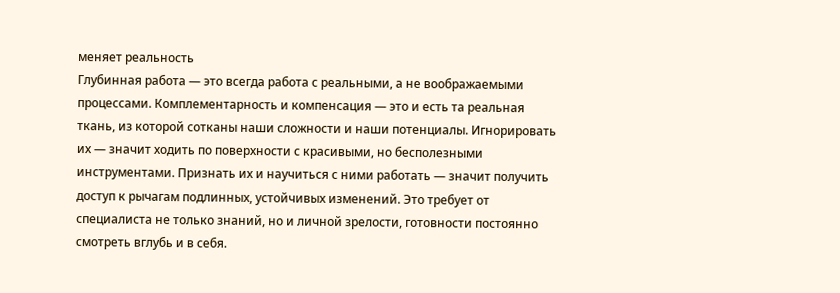меняет реальность
Глубинная работа — это всегда работа с реальными, а не воображаемыми процессами. Комплементарность и компенсация — это и есть та реальная ткань, из которой сотканы наши сложности и наши потенциалы. Игнорировать их — значит ходить по поверхности с красивыми, но бесполезными инструментами. Признать их и научиться с ними работать — значит получить доступ к рычагам подлинных, устойчивых изменений. Это требует от специалиста не только знаний, но и личной зрелости, готовности постоянно смотреть вглубь и в себя.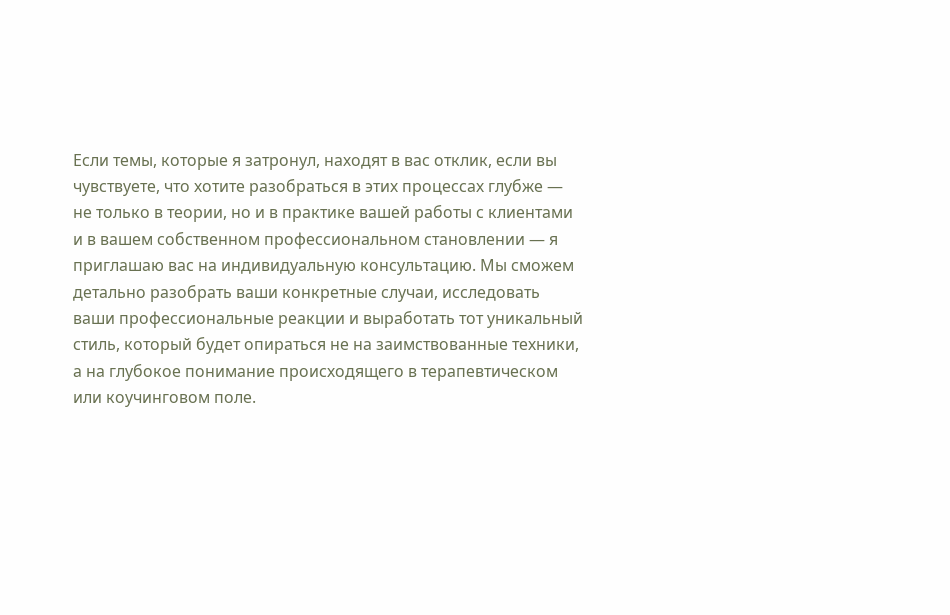Если темы, которые я затронул, находят в вас отклик, если вы чувствуете, что хотите разобраться в этих процессах глубже — не только в теории, но и в практике вашей работы с клиентами и в вашем собственном профессиональном становлении — я приглашаю вас на индивидуальную консультацию. Мы сможем детально разобрать ваши конкретные случаи, исследовать ваши профессиональные реакции и выработать тот уникальный стиль, который будет опираться не на заимствованные техники, а на глубокое понимание происходящего в терапевтическом или коучинговом поле.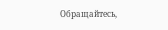Обращайтесь,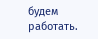будем работать.